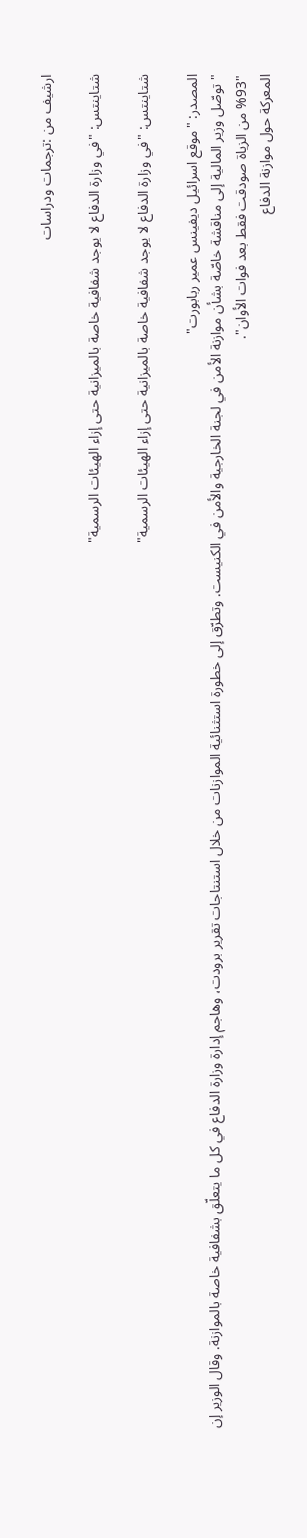ارشيف من :ترجمات ودراسات

شتاينتس: "في وزارة الدفاع لا يوجد شفافية خاصة بالميزانية حتى إزاء الهيئات الرسمية"

شتاينتس: "في وزارة الدفاع لا يوجد شفافية خاصة بالميزانية حتى إزاء الهيئات الرسمية"

المصدر: "موقع اسرائيل ديفينس عمير ربابورت"
" توصّل وزير المالية إلى مناقشة خاصّة بشأن موازنة الأمن في لجنة الخارجية والأمن في الكنيست. وتطرّق إلى خطورة استثنائية الموازنات من خلال استنتاجات تقرير برودت، وهاجم إدارة وزارة الدفاع في كل ما يتعلّق بشفافية خاصة بالموازنة. وقال الوزير إن "93% من الزياة صودقت فقط بعد فوات الأوان".
المعركة حول موازنة الدفاع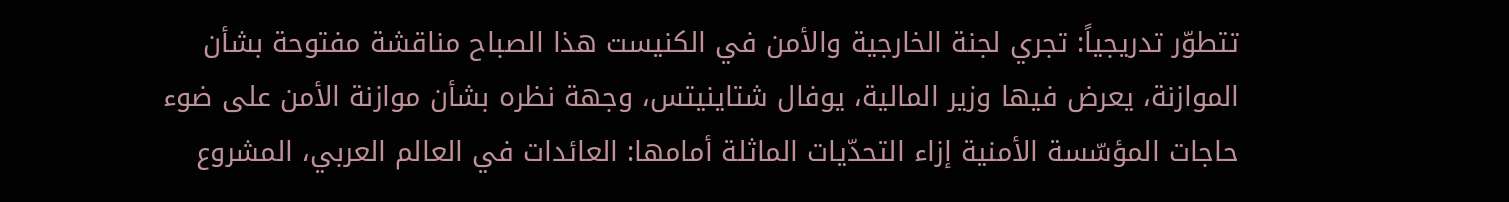تتطوّر تدريجياً: تجري لجنة الخارجية والأمن في الكنيست هذا الصباح مناقشة مفتوحة بشأن الموازنة، يعرض فيها وزير المالية، يوفال شتاينيتس، وجهة نظره بشأن موازنة الأمن على ضوء حاجات المؤسّسة الأمنية إزاء التحدّيات الماثلة أمامها: العائدات في العالم العربي، المشروع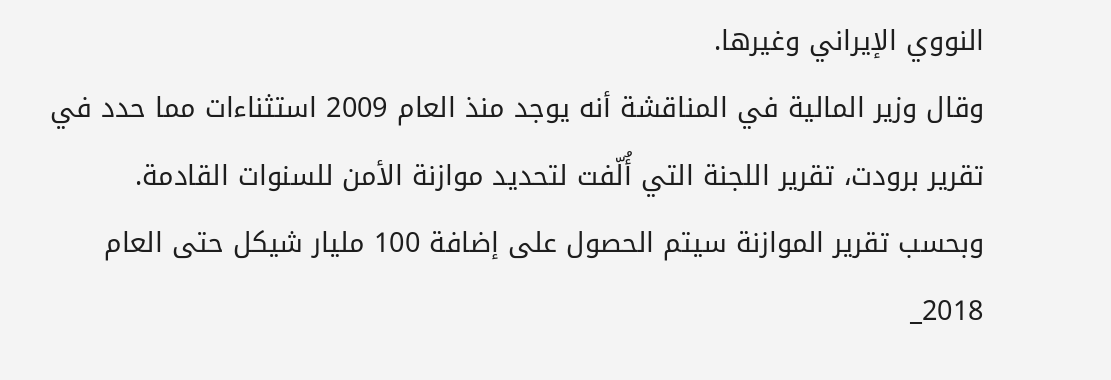النووي الإيراني وغيرها.
وقال وزير المالية في المناقشة أنه يوجد منذ العام 2009 استثناءات مما حدد في تقرير برودت، تقرير اللجنة التي أُلّفت لتحديد موازنة الأمن للسنوات القادمة. وبحسب تقرير الموازنة سيتم الحصول على إضافة 100 مليار شيكل حتى العام 2018_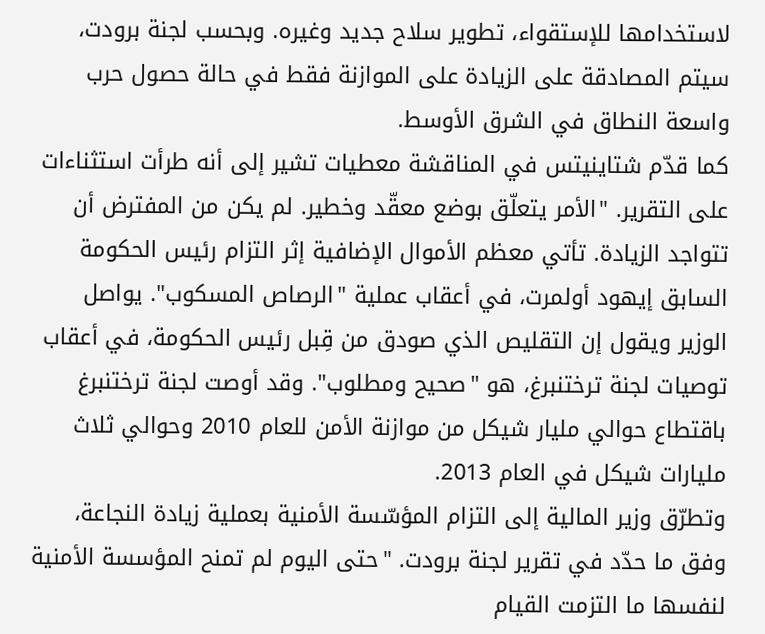لاستخدامها للإستقواء، تطوير سلاح جديد وغيره. وبحسب لجنة برودت، سيتم المصادقة على الزيادة على الموازنة فقط في حالة حصول حرب واسعة النطاق في الشرق الأوسط.
كما قدّم شتاينيتس في المناقشة معطيات تشير إلى أنه طرأت استثناءات على التقرير. "الأمر يتعلّق بوضع معقّد وخطير. لم يكن من المفترض أن تتواجد الزيادة. تأتي معظم الأموال الإضافية إثر التزام رئيس الحكومة السابق إيهود أولمرت، في أعقاب عملية "الرصاص المسكوب". يواصل الوزير ويقول إن التقليص الذي صودق من قِبل رئيس الحكومة، في أعقاب توصيات لجنة ترختنبرغ، هو "صحيح ومطلوب". وقد أوصت لجنة ترختنبرغ باقتطاع حوالي مليار شيكل من موازنة الأمن للعام 2010 وحوالي ثلاث مليارات شيكل في العام 2013.
وتطرّق وزير المالية إلى التزام المؤسّسة الأمنية بعملية زيادة النجاعة، وفق ما حدّد في تقرير لجنة برودت. "حتى اليوم لم تمنح المؤسسة الأمنية لنفسها ما التزمت القيام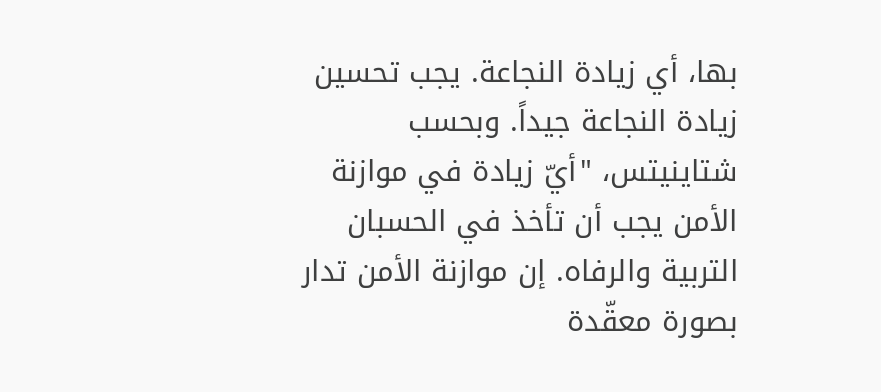بها، أي زيادة النجاعة. يجب تحسين زيادة النجاعة جيداً. وبحسب شتاينيتس، "أيّ زيادة في موازنة الأمن يجب أن تأخذ في الحسبان التربية والرفاه. إن موازنة الأمن تدار بصورة معقّدة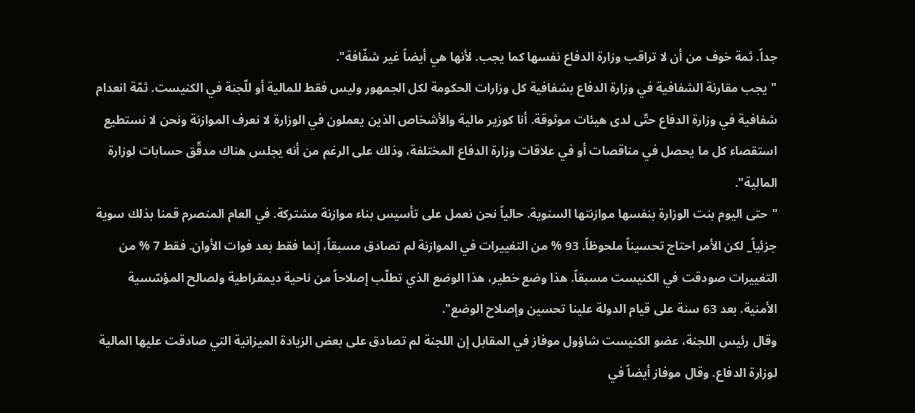جداً. ثمة خوف من أن لا تراقب وزارة الدفاع نفسها كما يجب. لأنها هي أيضاً غير شفّافة".
"يجب مقارنة الشفافية في وزارة الدفاع بشفافية كل وزارات الحكومة لكل الجمهور وليس فقط للمالية أو للّجنة في الكنيست. ثمّة انعدام شفافية في وزارة الدفاع حتّى لدى هيئات موثوقة. أنا كوزير مالية والأشخاص الذين يعملون في الوزارة لا نعرف الموازنة ونحن لا نستطيع استقصاء كل ما يحصل في مناقصات أو في علاقات وزارة الدفاع المختلفة، وذلك على الرغم من أنه يجلس هناك مدقّق حسابات لوزارة المالية".
"حتى اليوم بنت الوزارة بنفسها موازنتها السنوية. حالياً نحن نعمل على تأسيس بناء موازنة مشتركة. في العام المنصرم قمنا بذلك سوية جزئياً_ لكن الأمر احتاج تحسيناً ملحوظاً. 93 % من التغييرات في الموازنة لم تصادق مسبقاً، إنما فقط بعد فوات الأوان. فقط 7 % من التغييرات صودقت في الكنيست مسبقاً. هذا وضع خطير، هذا الوضع الذي تطلّب إصلاحاً من ناحية ديمقراطية ولصالح المؤسّسية الأمنية. بعد 63 سنة على قيام الدولة علينا تحسين وإصلاح الوضع".
وقال رئيس اللجنة، عضو الكنيست شاؤول موفاز في المقابل إن اللجنة لم تصادق على بعض الزيادة الميزانية التي صادقت عليها المالية لوزارة الدفاع. وقال موفاز أيضاً في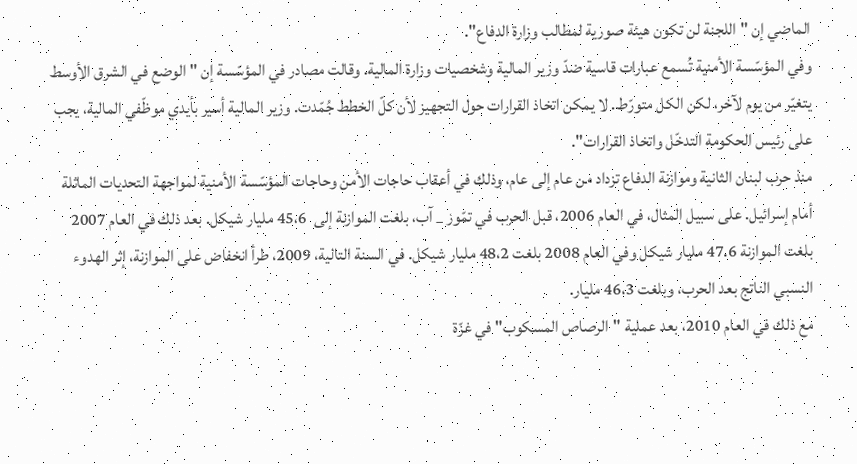الماضي إن "اللجنة لن تكون هيئة صورية لمطالب وزارة الدفاع".
وفي المؤسّسة الأمنية تُسمع عبارات قاسية ضدّ وزير المالية وشخصيات وزارة المالية. وقالت مصادر في المؤسّسة إن "الوضع في الشرق الأوسط يتغيّر من يوم لآخر، لكن الكل متورّط. لا يمكن اتخاذ القرارات حول التجهيز لأن كلّ الخطط جُمّدت. وزير المالية أسير بأيدي موظّفي المالية، يجب على رئيس الحكومة التدخّل واتخاذ القرارات".
منذ حرب لبنان الثانية وموازنة الدفاع تزداد من عام إلى عام، وذلك في أعقاب حاجات الأمن وحاجات المؤسّسة الأمنية لمواجهة التحديات الماثلة أمام إسرائيل. على سبيل المثال، في العام 2006، قبل الحرب في تمّوز _ آب، بلغت الموازنة إلى  45،6 مليار شيكل. بعد ذلك في العام 2007 بلغت الموازنة 47.6 مليار شيكل وفي العام 2008 بلغت 48،2 مليار شيكل. في السنة التالية، 2009، طرأ انخفاض على الموازنة، إثر الهدوء النسبي الناتج بعد الحرب، وبلغت 46،3 مليار.
مع ذلك في العام 2010، بعد عملية "الرصاص المسكوب" في غزّة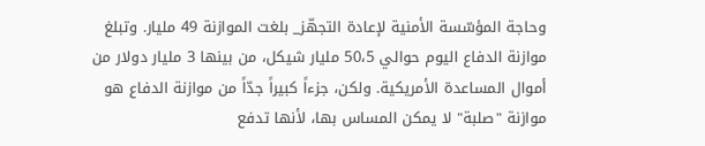وحاجة المؤسّسة الأمنية لإعادة التجهّز_ بلغت الموازنة 49 مليار. وتبلغ موازنة الدفاع اليوم حوالي 50،5 مليار شيكل، من بينها 3 مليار دولار من أموال المساعدة الأمريكية. ولكن، جزءاً كبيراً جدّاً من موازنة الدفاع هو موازنة "صلبة" لا يمكن المساس بها، لأنها تدفع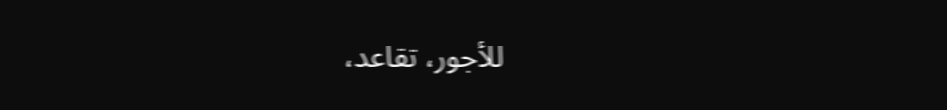للأجور، تقاعد،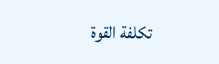تكلفة القوة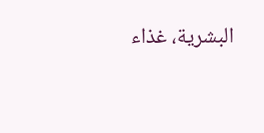البشرية، غذاء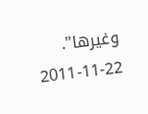وغيرها".
2011-11-22